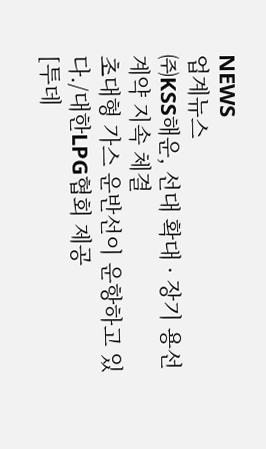NEWS
업계뉴스
㈜KSS해운, 선대 확대 · 장기 용선계약 지속 체결
초대형 가스 운반선이 운항하고 있다./대한LPG협회 제공
[투데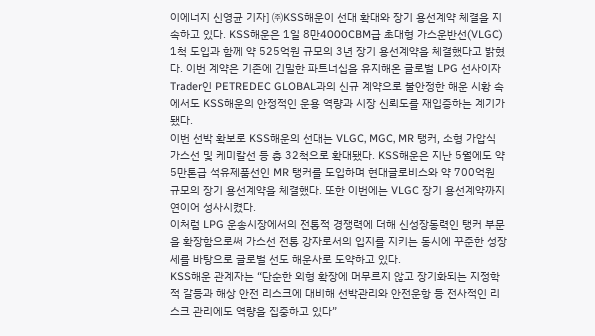이에너지 신영균 기자] ㈜KSS해운이 선대 확대와 장기 용선계약 체결을 지속하고 있다. KSS해운은 1일 8만4000CBM급 초대형 가스운반선(VLGC) 1척 도입과 함께 약 525억원 규모의 3년 장기 용선계약을 체결했다고 밝혔다. 이번 계약은 기존에 긴밀한 파트너십을 유지해온 글로벌 LPG 선사이자 Trader인 PETREDEC GLOBAL과의 신규 계약으로 불안정한 해운 시황 속에서도 KSS해운의 안정적인 운용 역량과 시장 신뢰도를 재입증하는 계기가 됐다.
이번 선박 확보로 KSS해운의 선대는 VLGC, MGC, MR 탱커, 소형 가압식 가스선 및 케미칼선 등 총 32척으로 확대됐다. KSS해운은 지난 5월에도 약 5만톤급 석유제품선인 MR 탱커를 도입하며 현대글로비스와 약 700억원 규모의 장기 용선계약을 체결했다. 또한 이번에는 VLGC 장기 용선계약까지 연이어 성사시켰다.
이처럼 LPG 운송시장에서의 전통적 경쟁력에 더해 신성장동력인 탱커 부문을 확장함으로써 가스선 전통 강자로서의 입지를 지키는 동시에 꾸준한 성장세를 바탕으로 글로벌 선도 해운사로 도약하고 있다.
KSS해운 관계자는 “단순한 외형 확장에 머무르지 않고 장기화되는 지정학적 갈등과 해상 안전 리스크에 대비해 선박관리와 안전운항 등 전사적인 리스크 관리에도 역량을 집중하고 있다”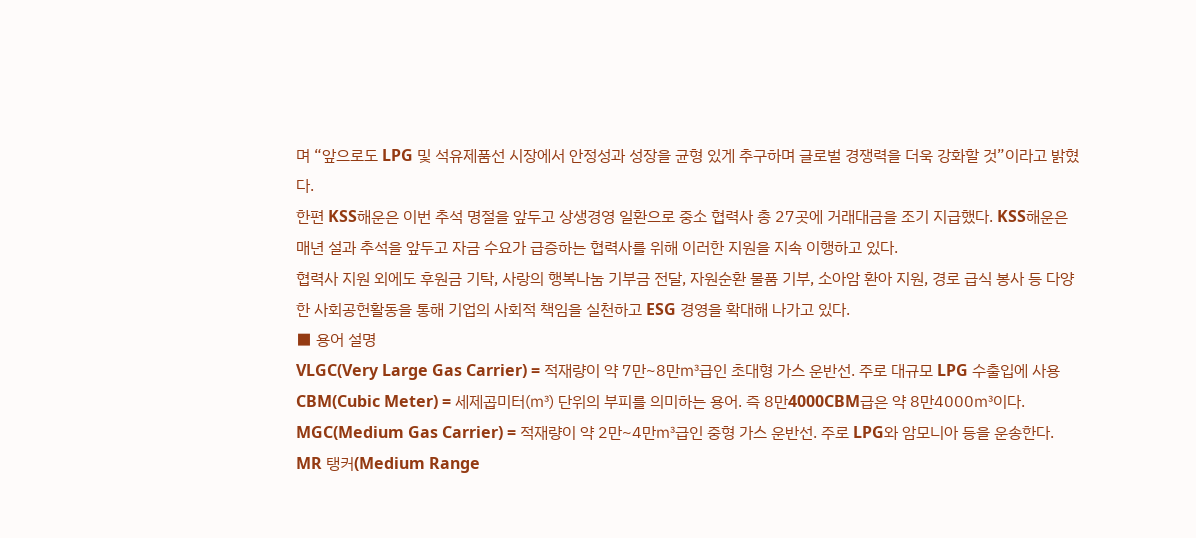며 “앞으로도 LPG 및 석유제품선 시장에서 안정성과 성장을 균형 있게 추구하며 글로벌 경쟁력을 더욱 강화할 것”이라고 밝혔다.
한편 KSS해운은 이번 추석 명절을 앞두고 상생경영 일환으로 중소 협력사 총 27곳에 거래대금을 조기 지급했다. KSS해운은 매년 설과 추석을 앞두고 자금 수요가 급증하는 협력사를 위해 이러한 지원을 지속 이행하고 있다.
협력사 지원 외에도 후원금 기탁, 사랑의 행복나눔 기부금 전달, 자원순환 물품 기부, 소아암 환아 지원, 경로 급식 봉사 등 다양한 사회공헌활동을 통해 기업의 사회적 책임을 실천하고 ESG 경영을 확대해 나가고 있다.
■ 용어 설명
VLGC(Very Large Gas Carrier) = 적재량이 약 7만~8만㎥급인 초대형 가스 운반선. 주로 대규모 LPG 수출입에 사용
CBM(Cubic Meter) = 세제곱미터(㎥) 단위의 부피를 의미하는 용어. 즉 8만4000CBM급은 약 8만4000㎥이다.
MGC(Medium Gas Carrier) = 적재량이 약 2만~4만㎥급인 중형 가스 운반선. 주로 LPG와 암모니아 등을 운송한다.
MR 탱커(Medium Range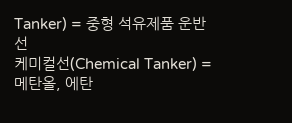Tanker) = 중형 석유제품 운반선
케미컬선(Chemical Tanker) = 메탄올, 에탄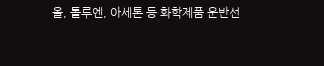올, 톨루엔, 아세톤 등 화학제품 운반선